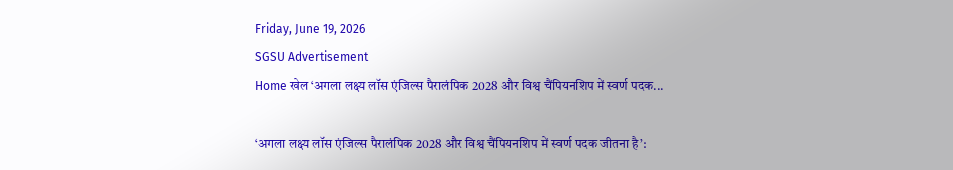Friday, June 19, 2026
SGSU Advertisement
Home खेल ‘अगला लक्ष्य लॉस एंजिल्स पैरालंपिक 2028 और विश्व चैंपियनशिप में स्वर्ण पदक...

‘अगला लक्ष्य लॉस एंजिल्स पैरालंपिक 2028 और विश्व चैंपियनशिप में स्वर्ण पदक जीतना है’: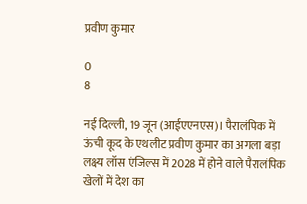प्रवीण कुमार

0
8

नई दिल्ली, 19 जून (आईएएनएस)। पैरालंपिक में ऊंची कूद के एथलीट प्रवीण कुमार का अगला बड़ा लक्ष्य लॉस एंजिल्स में 2028 में होने वाले पैरालंपिक खेलों में देश का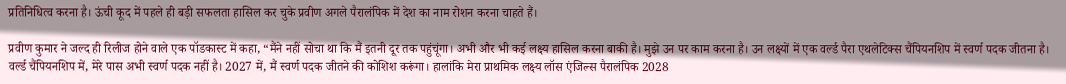प्रतिनिधित्व करना है। ऊंची कूद में पहले ही बड़ी सफलता हासिल कर चुके प्रवीण अगले पैरालंपिक में देश का नाम रोशन करना चाहते हैं।

प्रवीण कुमार ने जल्द ही रिलीज होने वाले एक पॉडकास्ट में कहा, “मैंने नहीं सोचा था कि मैं इतनी दूर तक पहुंचूंगा। अभी और भी कई लक्ष्य हासिल करना बाकी है। मुझे उन पर काम करना है। उन लक्ष्यों में एक वर्ल्ड पैरा एथलेटिक्स चैंपियनशिप में स्वर्ण पदक जीतना है। वर्ल्ड चैंपियनशिप में, मेरे पास अभी स्वर्ण पदक नहीं है। 2027 में, मैं स्वर्ण पदक जीतने की कोशिश करूंगा। हालांकि मेरा प्राथमिक लक्ष्य लॉस एंजिल्स पैरालंपिक 2028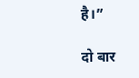है।”

दो बार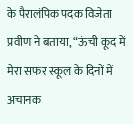के पैरालंपिक पदक विजेता प्रवीण ने बताया, “ऊंची कूद में मेरा सफर स्कूल के दिनों में अचानक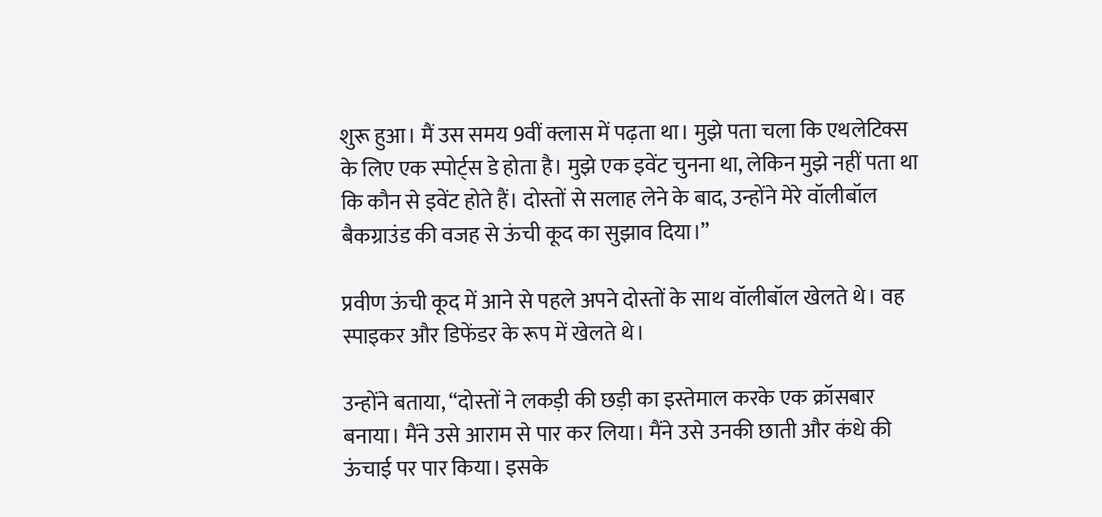शुरू हुआ। मैं उस समय 9वीं क्लास में पढ़ता था। मुझे पता चला कि एथलेटिक्स के लिए एक स्पोर्ट्स डे होता है। मुझे एक इवेंट चुनना था, लेकिन मुझे नहीं पता था कि कौन से इवेंट होते हैं। दोस्तों से सलाह लेने के बाद, उन्होंने मेरे वॉलीबॉल बैकग्राउंड की वजह से ऊंची कूद का सुझाव दिया।”

प्रवीण ऊंची कूद में आने से पहले अपने दोस्तों के साथ वॉलीबॉल खेलते थे। वह स्पाइकर और डिफेंडर के रूप में खेलते थे।

उन्होंने बताया, “दोस्तों ने लकड़ी की छड़ी का इस्तेमाल करके एक क्रॉसबार बनाया। मैंने उसे आराम से पार कर लिया। मैंने उसे उनकी छाती और कंधे की ऊंचाई पर पार किया। इसके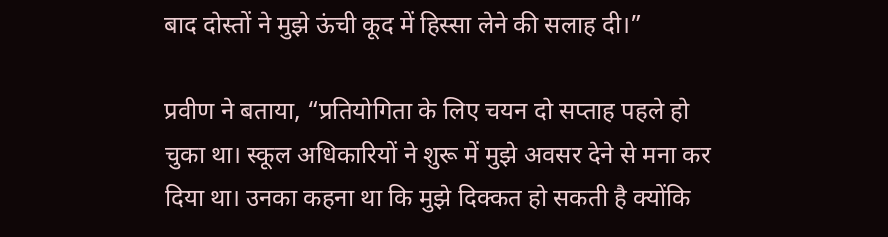बाद दोस्तों ने मुझे ऊंची कूद में हिस्सा लेने की सलाह दी।”

प्रवीण ने बताया, “प्रतियोगिता के लिए चयन दो सप्ताह पहले हो चुका था। स्कूल अधिकारियों ने शुरू में मुझे अवसर देने से मना कर दिया था। उनका कहना था कि मुझे दिक्कत हो सकती है क्योंकि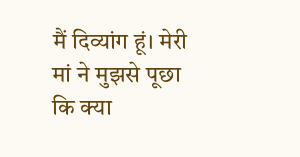मैं दिव्यांग हूं। मेरी मां ने मुझसे पूछा कि क्या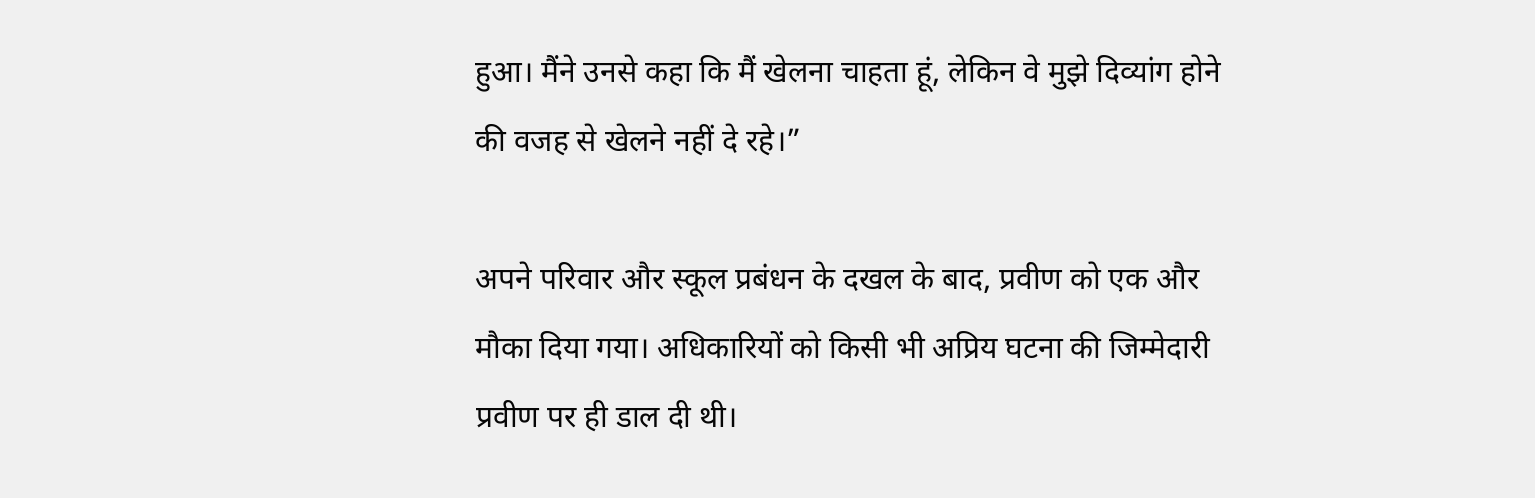हुआ। मैंने उनसे कहा कि मैं खेलना चाहता हूं, लेकिन वे मुझे दिव्यांग होने की वजह से खेलने नहीं दे रहे।”

अपने परिवार और स्कूल प्रबंधन के दखल के बाद, प्रवीण को एक और मौका दिया गया। अधिकारियों को किसी भी अप्रिय घटना की जिम्मेदारी प्रवीण पर ही डाल दी थी।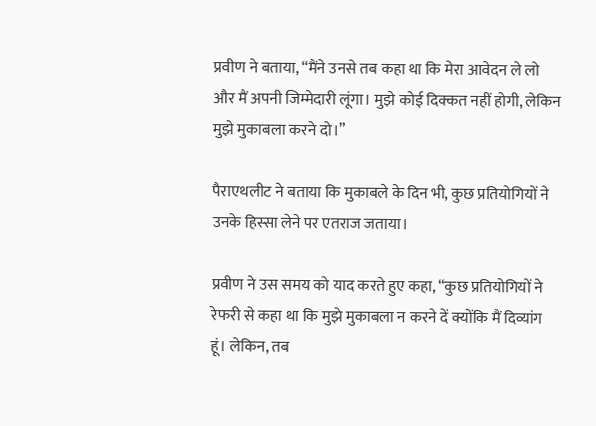प्रवीण ने बताया, “मैंने उनसे तब कहा था कि मेरा आवेदन ले लो और मैं अपनी जिम्मेदारी लूंगा। मुझे कोई दिक्कत नहीं होगी, लेकिन मुझे मुकाबला करने दो।”

पैराएथलीट ने बताया कि मुकाबले के दिन भी, कुछ प्रतियोगियों ने उनके हिस्सा लेने पर एतराज जताया।

प्रवीण ने उस समय को याद करते हुए कहा, “कुछ प्रतियोगियों ने रेफरी से कहा था कि मुझे मुकाबला न करने दें क्योंकि मैं दिव्यांग हूं। लेकिन, तब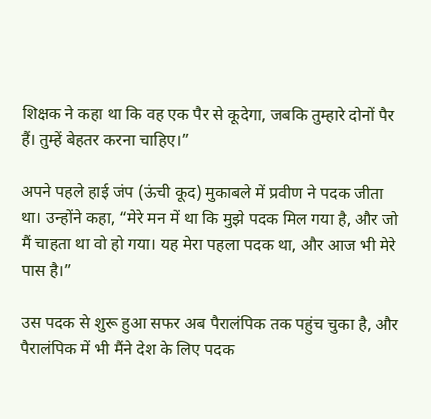शिक्षक ने कहा था कि वह एक पैर से कूदेगा, जबकि तुम्हारे दोनों पैर हैं। तुम्हें बेहतर करना चाहिए।”

अपने पहले हाई जंप (ऊंची कूद) मुकाबले में प्रवीण ने पदक जीता था। उन्होंने कहा, “मेरे मन में था कि मुझे पदक मिल गया है, और जो मैं चाहता था वो हो गया। यह मेरा पहला पदक था, और आज भी मेरे पास है।”

उस पदक से शुरू हुआ सफर अब पैरालंपिक तक पहुंच चुका है, और पैरालंपिक में भी मैंने देश के लिए पदक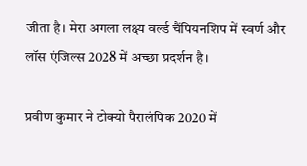जीता है। मेरा अगला लक्ष्य वर्ल्ड चैंपियनशिप में स्वर्ण और लॉस एंजिल्स 2028 में अच्छा प्रदर्शन है।

प्रवीण कुमार ने टोक्यो पैरालंपिक 2020 में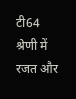टी64 श्रेणी में रजत और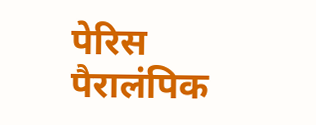पेरिस पैरालंपिक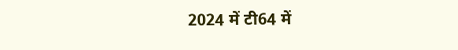2024 में टी64 में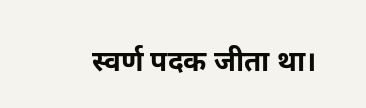स्वर्ण पदक जीता था।